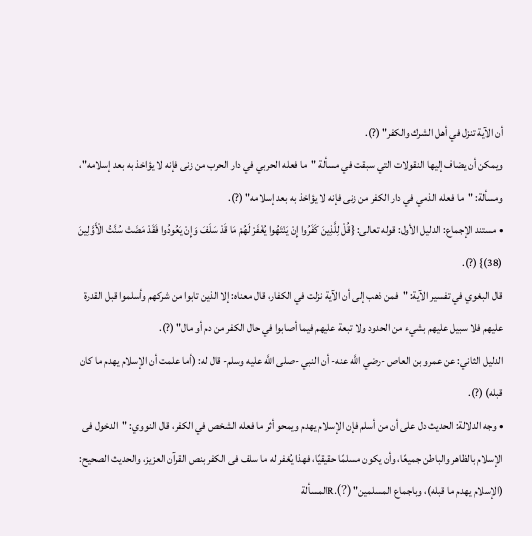أن الآية تنزل في أهل الشرك والكفر" (?).
ويمكن أن يضاف إليها النقولات التي سبقت في مسألة "ما فعله الحربي في دار الحرب من زنى فإنه لا يؤاخذ به بعد إسلامه"، ومسألة: "ما فعله الذمي في دار الكفر من زنى فإنه لا يؤاخذ به بعد إسلامه" (?).
• مستند الإجماع: الدليل الأول: قوله تعالى: {قُلْ لِلَّذِينَ كَفَرُوا إِنْ يَنْتَهُوا يُغْفَرْ لَهُمْ مَا قَدْ سَلَفَ وَإِنْ يَعُودُوا فَقَدْ مَضَتْ سُنَّتُ الْأَوَّلِينَ (38)} (?).
قال البغوي في تفسير الآية: "فمن ذهب إلى أن الآية نزلت في الكفار، قال معناه: إلا الذين تابوا من شركهم وأسلموا قبل القدرة عليهم فلا سبيل عليهم بشيء من الحدود ولا تبعة عليهم فيما أصابوا في حال الكفر من دم أو مال" (?).
الدليل الثاني: عن عمرو بن العاص -رضي اللَّه عنه- أن النبي -صلى اللَّه عليه وسلم- قال له: (أما علمت أن الإسلام يهدم ما كان قبله) (?).
• وجه الدلالة: الحديث دل على أن من أسلم فإن الإسلام يهدم ويمحو أثر ما فعله الشخص في الكفر، قال النووي: "الدخول فى الإسلام بالظاهر والباطن جميعًا، وأن يكون مسلمًا حقيقيًا، فهذا يُغفر له ما سلف فى الكفر بنص القرآن العزيز، والحديث الصحيح: (الإسلام يهدم ما قبله)، وباجماع المسلمين" (?).Rالمسألة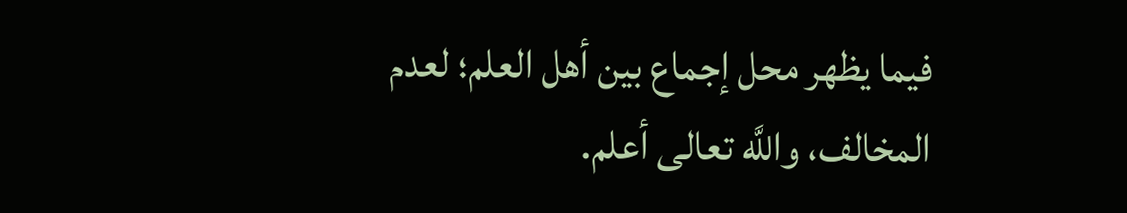فيما يظهر محل إجماع بين أهل العلم؛ لعدم المخالف، واللَّه تعالى أعلم.